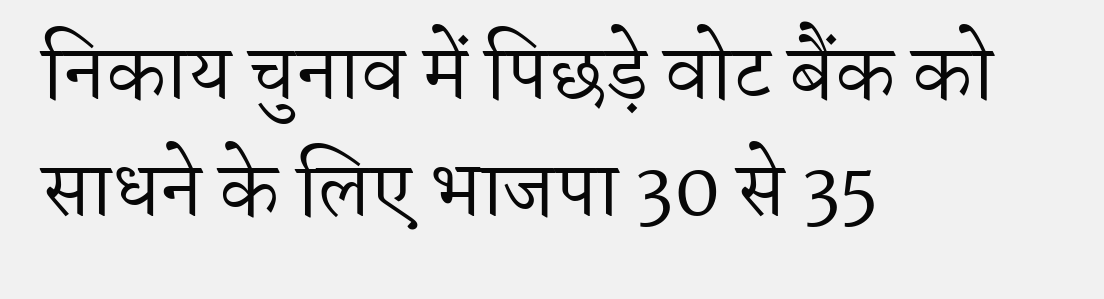निकाय चुनाव में पिछड़े वोट बैंक को साधने के लिए भाजपा 30 से 35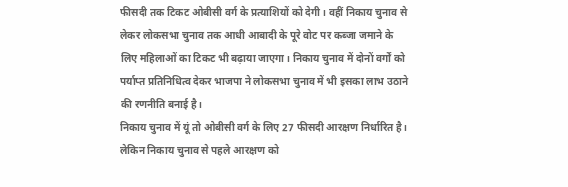फीसदी तक टिकट ओबीसी वर्ग के प्रत्याशियों को देगी। वहीं निकाय चुनाव से लेकर लोकसभा चुनाव तक आधी आबादी के पूरे वोट पर कब्जा जमाने के लिए महिलाओं का टिकट भी बढ़ाया जाएगा। निकाय चुनाव में दोनों वर्गों को पर्याप्त प्रतिनिधित्व देकर भाजपा ने लोकसभा चुनाव में भी इसका लाभ उठाने की रणनीति बनाई है।
निकाय चुनाव में यूं तो ओबीसी वर्ग के लिए 27 फीसदी आरक्षण निर्धारित है। लेकिन निकाय चुनाव से पहले आरक्षण को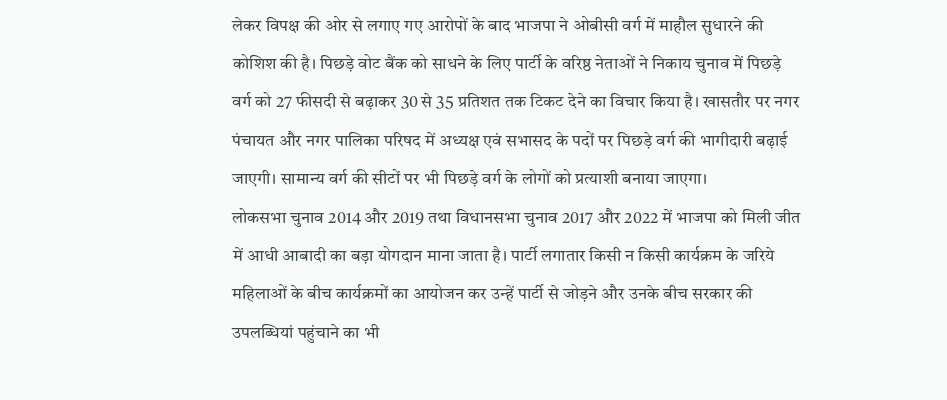लेकर विपक्ष की ओर से लगाए गए आरोपों के बाद भाजपा ने ओबीसी वर्ग में माहौल सुधारने की कोशिश की है। पिछड़े वोट बैंक को साधने के लिए पार्टी के वरिष्ठ नेताओं ने निकाय चुनाव में पिछड़े वर्ग को 27 फीसदी से बढ़ाकर 30 से 35 प्रतिशत तक टिकट देने का विचार किया है। खासतौर पर नगर पंचायत और नगर पालिका परिषद में अध्यक्ष एवं सभासद के पदों पर पिछड़े वर्ग की भागीदारी बढ़ाई जाएगी। सामान्य वर्ग की सीटों पर भी पिछड़े वर्ग के लोगों को प्रत्याशी बनाया जाएगा।
लोकसभा चुनाव 2014 और 2019 तथा विधानसभा चुनाव 2017 और 2022 में भाजपा को मिली जीत में आधी आबादी का बड़ा योगदान माना जाता है। पार्टी लगातार किसी न किसी कार्यक्रम के जरिये महिलाओं के बीच कार्यक्रमों का आयोजन कर उन्हें पार्टी से जोड़ने और उनके बीच सरकार की उपलब्धियां पहुंचाने का भी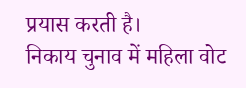प्रयास करती है।
निकाय चुनाव में महिला वोट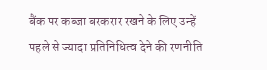बैंक पर कब्जा बरकरार रखने के लिए उन्हें पहले से ज्यादा प्रतिनिधित्व देने की रणनीति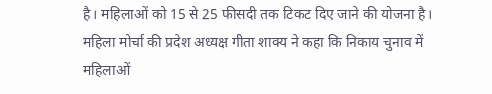है। महिलाओं को 15 से 25 फीसदी तक टिकट दिए जाने की योजना है। महिला मोर्चा की प्रदेश अध्यक्ष गीता शाक्य ने कहा कि निकाय चुनाव में महिलाओं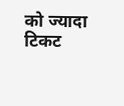को ज्यादा टिकट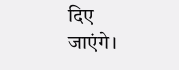दिए जाएंगे।